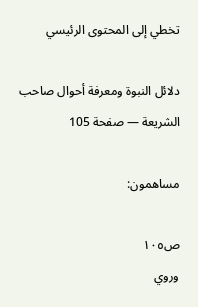تخطي إلى المحتوى الرئيسي

دلائل النبوة ومعرفة أحوال صاحب الشريعة — صفحة 105

مساهمون:

ص١٠٥
وروي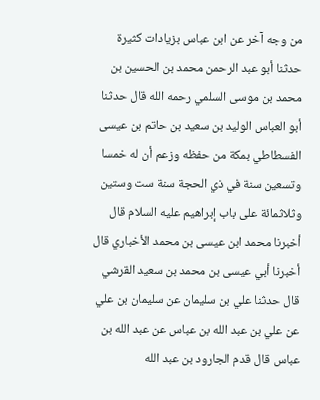من وجه آخر عن ابن عباس بزيادات كثيرة حدثنا أبو عبد الرحمن محمد بن الحسين بن محمد بن موسى السلمي رحمه الله قال حدثنا أبو العباس الوليد بن سعيد بن حاتم بن عيسى الفسطاطي بمكة من حفظه وزعم أن له خمسا وتسعين سنة في ذي الحجة سنة ست وستين وثلاثمائة على باب إبراهيم عليه السلام قال أخبرنا محمد ابن عيسى بن محمد الأخباري قال أخبرنا أبي عيسى بن محمد بن سعيد القرشي قال حدثنا علي بن سليمان عن سليمان بن علي عن علي بن عبد الله بن عباس عن عبد الله بن عباس قال قدم الجارود بن عبد الله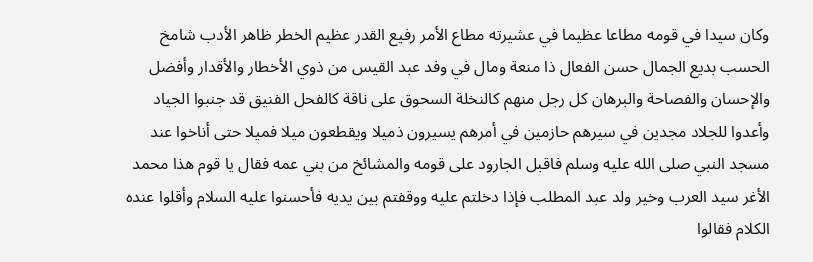وكان سيدا في قومه مطاعا عظيما في عشيرته مطاع الأمر رفيع القدر عظيم الخطر ظاهر الأدب شامخ الحسب بديع الجمال حسن الفعال ذا منعة ومال في وفد عبد القيس من ذوي الأخطار والأقدار وأفضل والإحسان والفصاحة والبرهان كل رجل منهم كالنخلة السحوق على ناقة كالفحل الفنيق قد جنبوا الجياد وأعدوا للجلاد مجدين في سيرهم حازمين في أمرهم يسيرون ذميلا ويقطعون ميلا فميلا حتى أناخوا عند مسجد النبي صلى الله عليه وسلم فاقبل الجارود على قومه والمشائخ من بني عمه فقال يا قوم هذا محمد الأغر سيد العرب وخير ولد عبد المطلب فإذا دخلتم عليه ووقفتم بين يديه فأحسنوا عليه السلام وأقلوا عنده الكلام فقالوا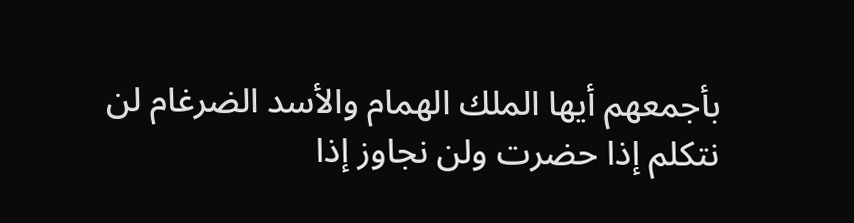بأجمعهم أيها الملك الهمام والأسد الضرغام لن نتكلم إذا حضرت ولن نجاوز إذا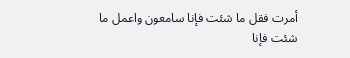أمرت فقل ما شئت فإنا سامعون واعمل ما شئت فإنا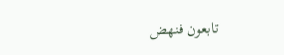تابعون فنهض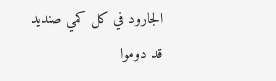الجارود في كل كمي صنديد قد دوموا